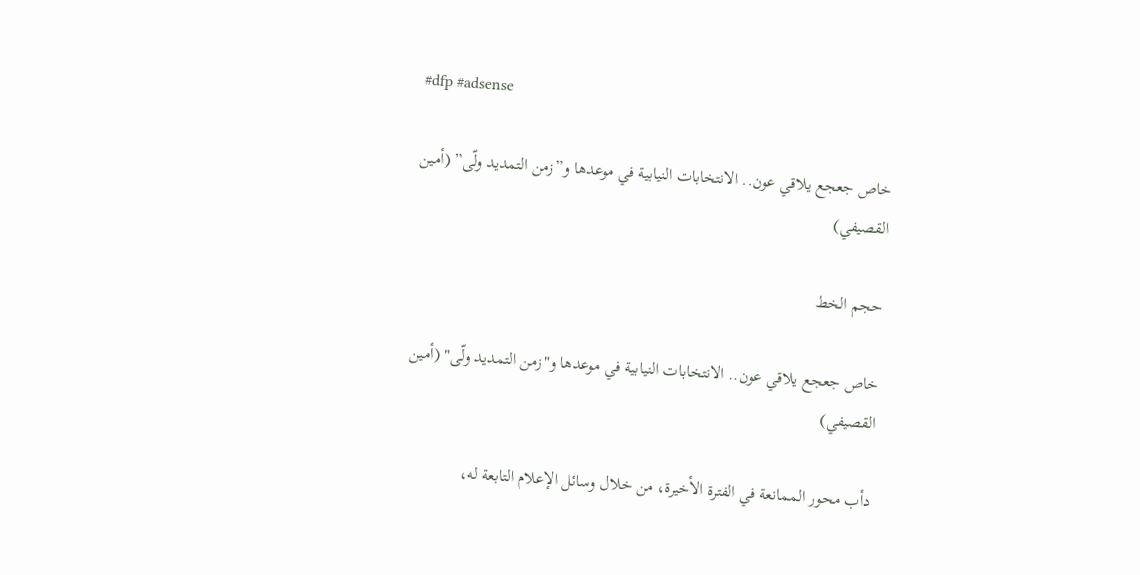#dfp #adsense

خاص جعجع يلاقي عون.. الانتخابات النيابية في موعدها و”زمن التمديد ولّى” (أمين القصيفي)

حجم الخط

خاص جعجع يلاقي عون.. الانتخابات النيابية في موعدها و"زمن التمديد ولّى" (أمين القصيفي)

دأب محور الممانعة في الفترة الأخيرة، من خلال وسائل الإعلام التابعة له،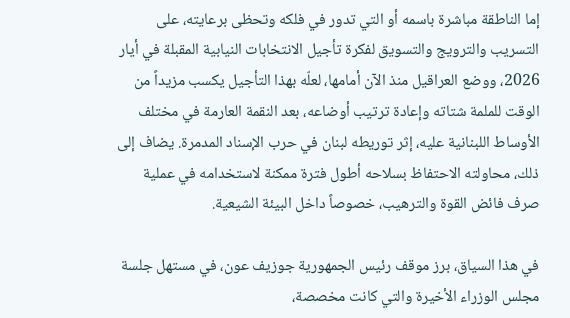إما الناطقة مباشرة باسمه أو التي تدور في فلكه وتحظى برعايته، على التسريب والترويج والتسويق لفكرة تأجيل الانتخابات النيابية المقبلة في أيار 2026، ووضع العراقيل منذ الآن أمامها، لعلّه بهذا التأجيل يكسب مزيداً من الوقت للملمة شتاته وإعادة ترتيب أوضاعه، بعد النقمة العارمة في مختلف الأوساط اللبنانية عليه، إثر توريطه لبنان في حرب الإسناد المدمرة. يضاف إلى ذلك، محاولته الاحتفاظ بسلاحه أطول فترة ممكنة لاستخدامه في عملية صرف فائض القوة والترهيب، خصوصاً داخل البيئة الشيعية.

في هذا السياق، برز موقف رئيس الجمهورية جوزيف عون، في مستهل جلسة مجلس الوزراء الأخيرة والتي كانت مخصصة،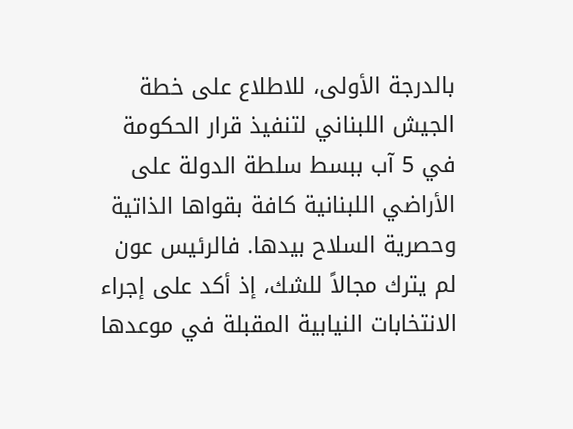بالدرجة الأولى، للاطلاع على خطة الجيش اللبناني لتنفيذ قرار الحكومة في 5 آب ببسط سلطة الدولة على الأراضي اللبنانية كافة بقواها الذاتية وحصرية السلاح بيدها. فالرئيس عون لم يترك مجالاً للشك، إذ أكد على إجراء الانتخابات النيابية المقبلة في موعدها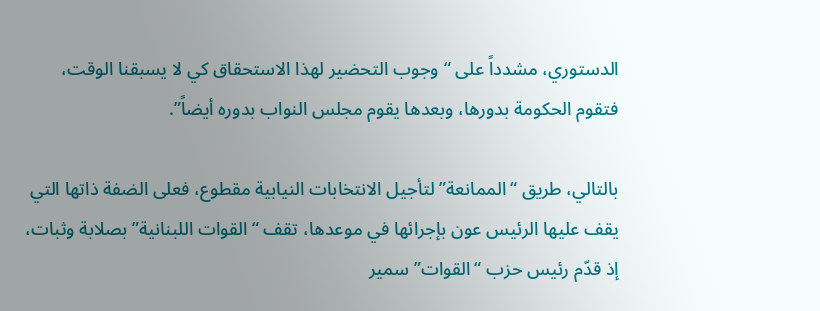الدستوري، مشدداً على “وجوب التحضير لهذا الاستحقاق كي لا يسبقنا الوقت، فتقوم الحكومة بدورها، وبعدها يقوم مجلس النواب بدوره أيضاً”.

بالتالي، طريق “الممانعة” لتأجيل الانتخابات النيابية مقطوع، فعلى الضفة ذاتها التي يقف عليها الرئيس عون بإجرائها في موعدها، تقف “القوات اللبنانية” بصلابة وثبات، إذ قدّم رئيس حزب “القوات” سمير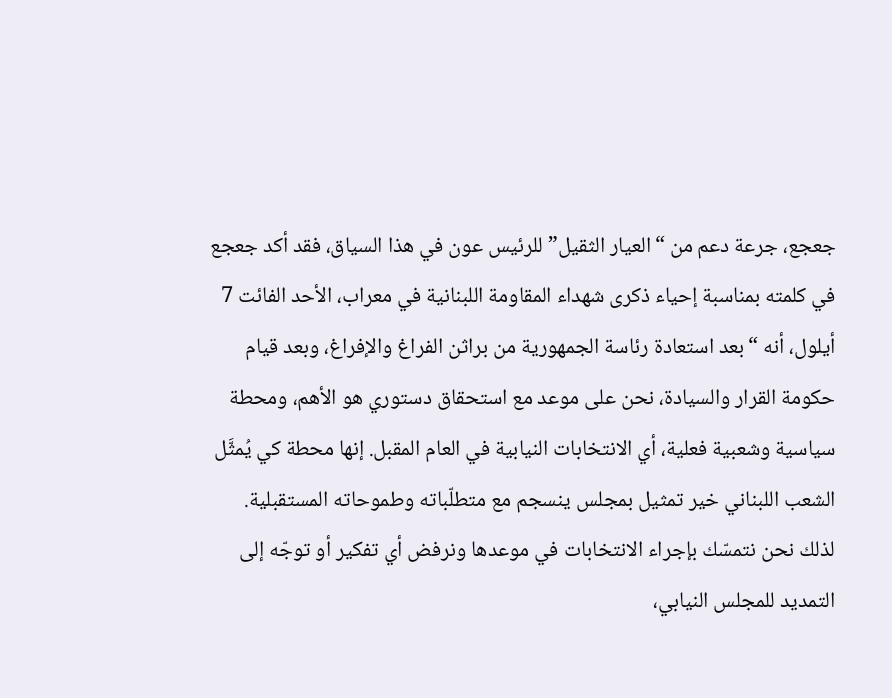جعجع، جرعة دعم من “العيار الثقيل” للرئيس عون في هذا السياق، فقد أكد جعجع في كلمته بمناسبة إحياء ذكرى شهداء المقاومة اللبنانية في معراب، الأحد الفائت 7 أيلول، أنه “بعد استعادة رئاسة الجمهورية من براثن الفراغ والإفراغ، وبعد قيام حكومة القرار والسيادة، نحن على موعد مع استحقاق دستوري هو الأهم، ومحطة سياسية وشعبية فعلية، أي الانتخابات النيابية في العام المقبل. إنها محطة كي يُمثَّل الشعب اللبناني خير تمثيل بمجلس ينسجم مع متطلّباته وطموحاته المستقبلية. لذلك نحن نتمسّك بإجراء الانتخابات في موعدها ونرفض أي تفكير أو توجّه إلى التمديد للمجلس النيابي،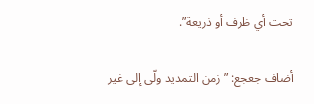تحت أي ظرف أو ذريعة”.

أضاف جعجع: ” زمن التمديد ولّى إلى غير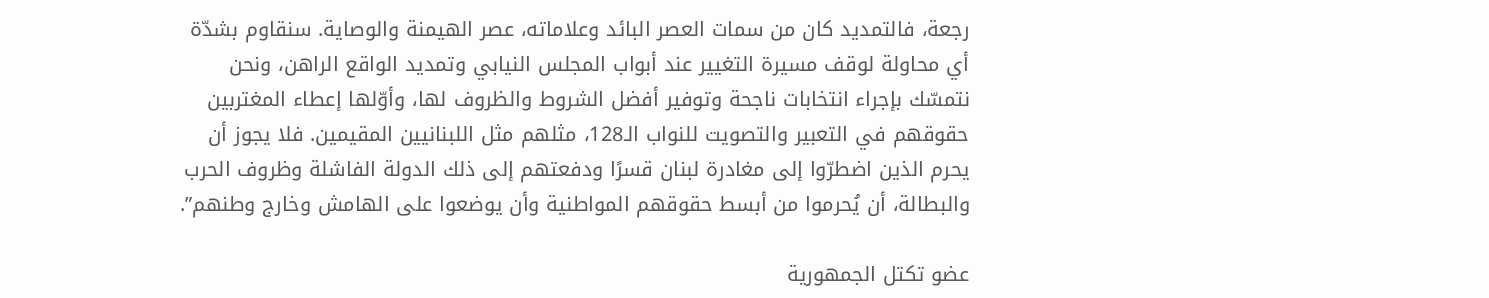رجعة، فالتمديد كان من سمات العصر البائد وعلاماته، عصر الهيمنة والوصاية. سنقاوم بشدّة أي محاولة لوقف مسيرة التغيير عند أبواب المجلس النيابي وتمديد الواقع الراهن، ونحن نتمسّك بإجراء انتخابات ناجحة وتوفير أفضل الشروط والظروف لها، وأوّلها إعطاء المغتربين حقوقهم في التعبير والتصويت للنواب الـ128، مثلهم مثل اللبنانيين المقيمين. فلا يجوز أن يحرم الذين اضطرّوا إلى مغادرة لبنان قسرًا ودفعتهم إلى ذلك الدولة الفاشلة وظروف الحرب والبطالة، أن يُحرموا من أبسط حقوقهم المواطنية وأن يوضعوا على الهامش وخارج وطنهم”.

عضو تكتل الجمهورية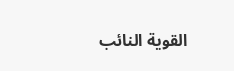القوية النائب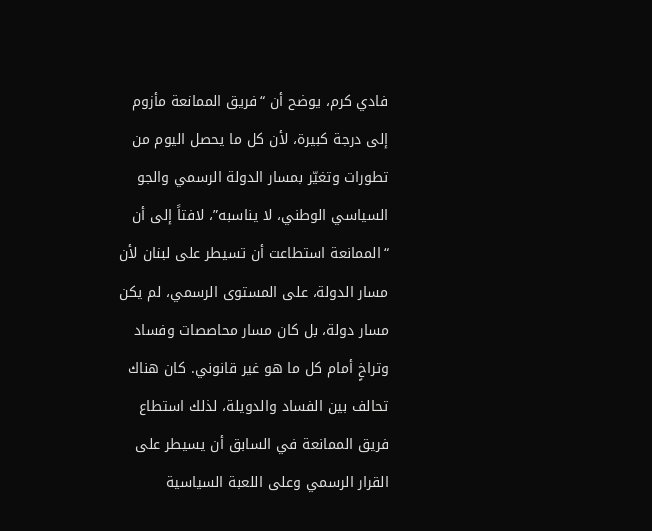فادي كرم، يوضح أن “فريق الممانعة مأزوم إلى درجة كبيرة، لأن كل ما يحصل اليوم من تطورات وتغيّر بمسار الدولة الرسمي والجو السياسي الوطني، لا يناسبه”، لافتاً إلى أن “الممانعة استطاعت أن تسيطر على لبنان لأن مسار الدولة، على المستوى الرسمي، لم يكن مسار دولة، بل كان مسار محاصصات وفساد وتراخٍ أمام كل ما هو غير قانوني. كان هناك تحالف بين الفساد والدويلة، لذلك استطاع فريق الممانعة في السابق أن يسيطر على القرار الرسمي وعلى اللعبة السياسية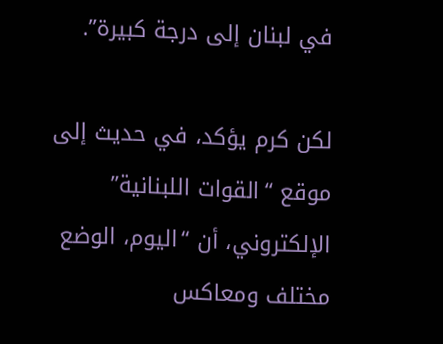في لبنان إلى درجة كبيرة”.

لكن كرم يؤكد، في حديث إلى موقع “القوات اللبنانية” الإلكتروني، أن “اليوم، الوضع مختلف ومعاكس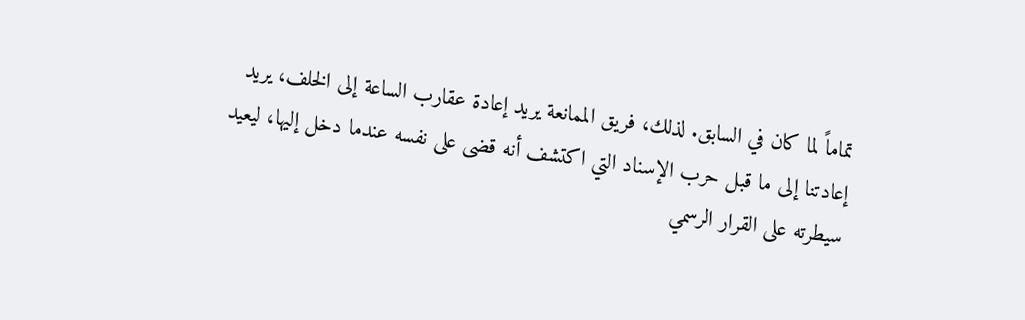تماماً لما كان في السابق. لذلك، فريق الممانعة يريد إعادة عقارب الساعة إلى الخلف، يريد إعادتنا إلى ما قبل حرب الإسناد التي اكتشف أنه قضى على نفسه عندما دخل إليها، ليعيد سيطرته على القرار الرسمي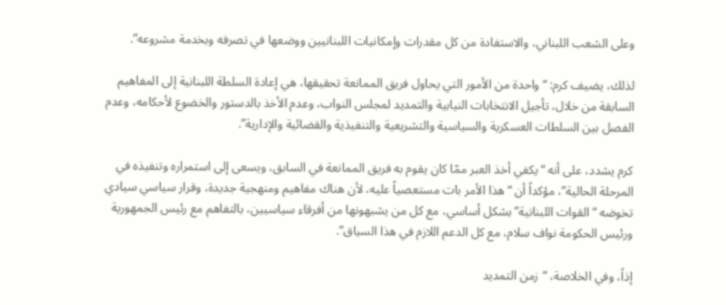وعلى الشعب اللبناني، والاستفادة من كل مقدرات وإمكانيات اللبنانيين ووضعها في تصرفه وبخدمة مشروعه”.

لذلك، يضيف كرم: “واحدة من الأمور التي يحاول فريق الممانعة تحقيقها، هي إعادة السلطة اللبنانية إلى المفاهيم السابقة من خلال، تأجيل الانتخابات النيابية والتمديد لمجلس النواب، وعدم الأخذ بالدستور والخضوع لأحكامه، وعدم الفصل بين السلطات العسكرية والسياسية والتشريعية والتنفيذية والقضائية والإدارية”.

كرم يشدد، على أنه “يكفي أخذ العبر ممّا كان يقوم به فريق الممانعة في السابق، ويسعى إلى استمراره وتنفيذه في المرحلة الحالية”، مؤكداً أن “هذا الأمر بات مستعصياً عليه، لأن هناك مفاهيم ومنهجية جديدة، وقرار سياسي سيادي تخوضه “القوات اللبنانية” بشكل أساسي، مع كل من يشبهونها من أفرقاء سياسيين، بالتفاهم مع رئيس الجمهورية ورئيس الحكومة نواف سلام، مع كل الدعم اللازم في هذا السياق”.

إذاً، وفي الخلاصة، “زمن التمديد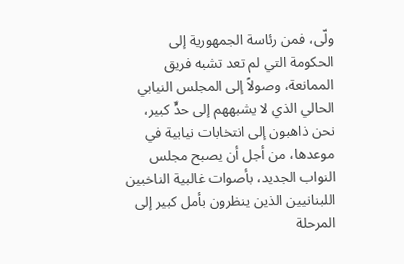ولّى، فمن رئاسة الجمهورية إلى الحكومة التي لم تعد تشبه فريق الممانعة، وصولاً إلى المجلس النيابي الحالي الذي لا يشبههم إلى حدٍّ كبير، نحن ذاهبون إلى انتخابات نيابية في موعدها، من أجل أن يصبح مجلس النواب الجديد، بأصوات غالبية الناخبين اللبنانيين الذين ينظرون بأمل كبير إلى المرحلة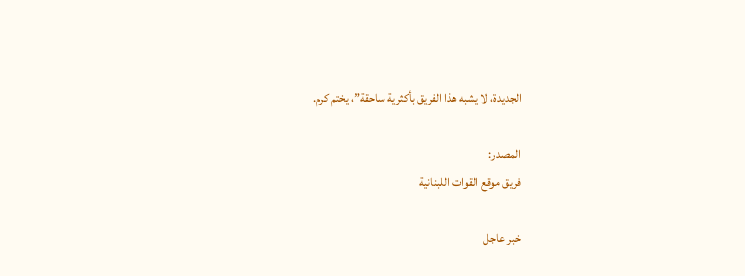الجديدة، لا يشبه هذا الفريق بأكثرية ساحقة”، يختم كرم.

المصدر:
فريق موقع القوات اللبنانية

خبر عاجل